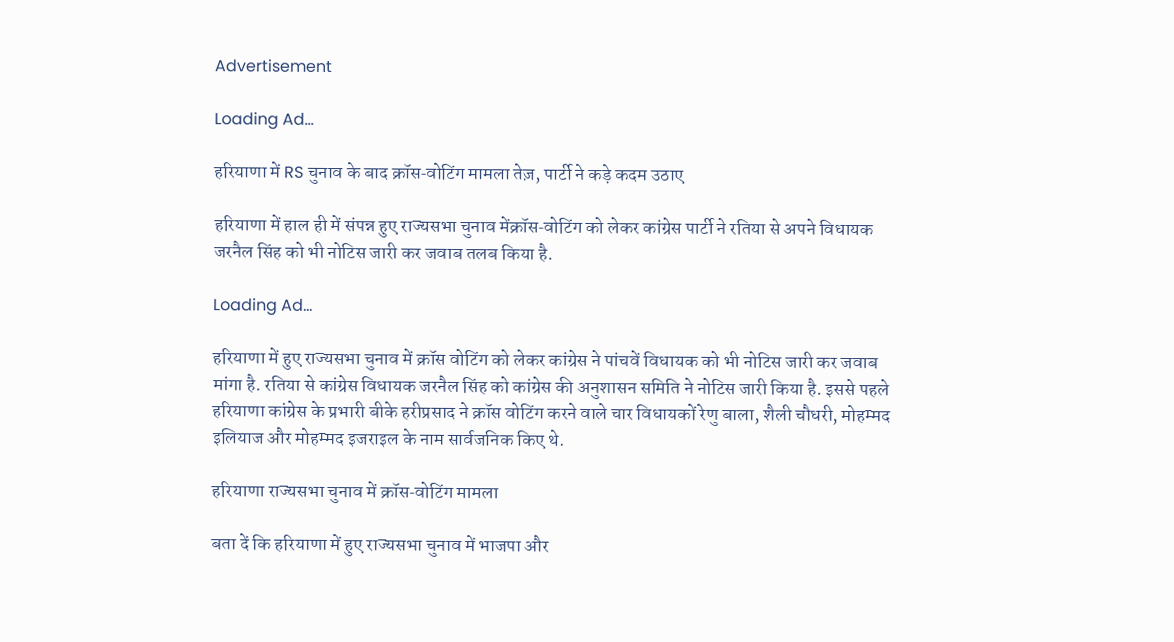Advertisement

Loading Ad...

हरियाणा में RS चुनाव के बाद क्रॉस‑वोटिंग मामला तेज़, पार्टी ने कड़े कदम उठाए

हरियाणा में हाल ही में संपन्न हुए राज्यसभा चुनाव मेंक्रॉस‑वोटिंग को लेकर कांग्रेस पार्टी ने रतिया से अपने विधायक जरनैल सिंह को भी नोटिस जारी कर जवाब तलब किया है.

Loading Ad...

हरियाणा में हुए राज्यसभा चुनाव में क्रॉस वोटिंग को लेकर कांग्रेस ने पांचवें विधायक को भी नोटिस जारी कर जवाब मांगा है. रतिया से कांग्रेस विधायक जरनैल सिंह को कांग्रेस की अनुशासन समिति ने नोटिस जारी किया है. इससे पहले हरियाणा कांग्रेस के प्रभारी बीके हरीप्रसाद ने क्रॉस वोटिंग करने वाले चार विधायकों रेणु बाला, शैली चौधरी, मोहम्मद इलियाज और मोहम्मद इजराइल के नाम सार्वजनिक किए थे.

हरियाणा राज्यसभा चुनाव में क्रॉस‑वोटिंग मामला

बता दें कि हरियाणा में हुए राज्यसभा चुनाव में भाजपा और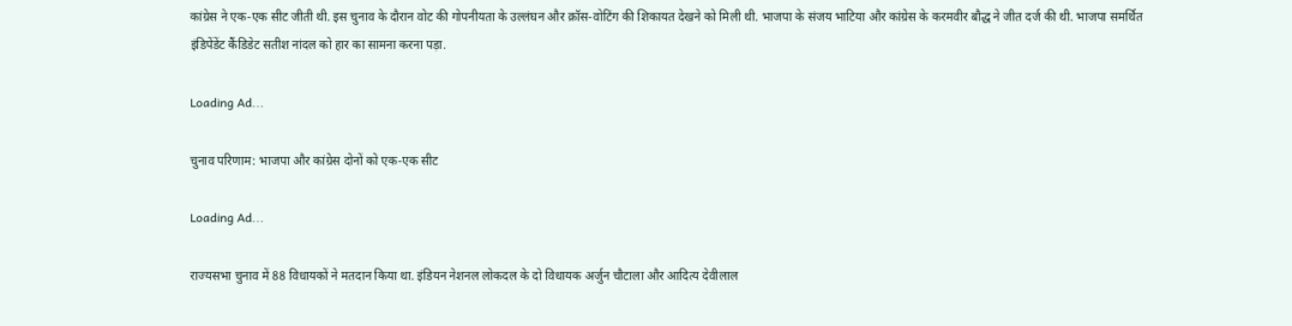कांग्रेस ने एक-एक सीट जीती थी. इस चुनाव के दौरान वोट की गोपनीयता के उल्लंघन और क्रॉस-वोटिंग की शिकायत देखने को मिली थी. भाजपा के संजय भाटिया और कांग्रेस के करमवीर बौद्ध ने जीत दर्ज की थी. भाजपा समर्थित इंडिपेंडेंट कैंडिडेट सतीश नांदल को हार का सामना करना पड़ा.

Loading Ad...

चुनाव परिणाम: भाजपा और कांग्रेस दोनों को एक‑एक सीट

Loading Ad...

राज्यसभा चुनाव में 88 विधायकों ने मतदान किया था. इंडियन नेशनल लोकदल के दो विधायक अर्जुन चौटाला और आदित्य देवीलाल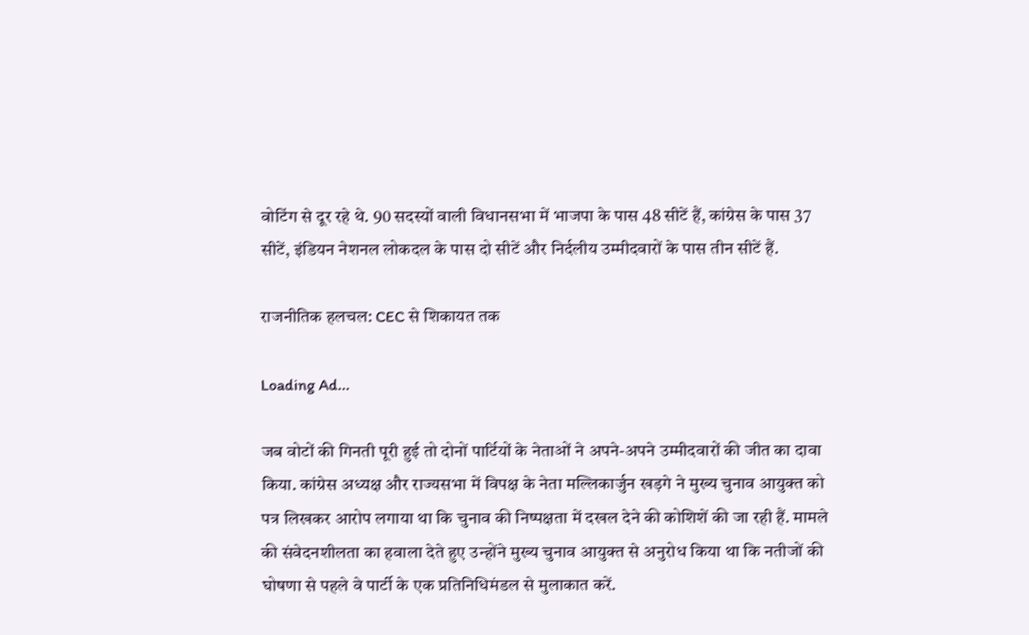वोटिंग से दूर रहे थे. 90 सदस्यों वाली विधानसभा में भाजपा के पास 48 सीटें हैं, कांग्रेस के पास 37 सीटें, इंडियन नेशनल लोकदल के पास दो सीटें और निर्दलीय उम्मीदवारों के पास तीन सीटें हैं.

राजनीतिक हलचल: CEC से शिकायत तक

Loading Ad...

जब वोटों की गिनती पूरी हुई तो दोनों पार्टियों के नेताओं ने अपने-अपने उम्मीदवारों की जीत का दावा किया. कांग्रेस अध्यक्ष और राज्यसभा में विपक्ष के नेता मल्लिकार्जुन खड़गे ने मुख्य चुनाव आयुक्त को पत्र लिखकर आरोप लगाया था कि चुनाव की निष्पक्षता में दखल देने की कोशिशें की जा रही हैं. मामले की संवेदनशीलता का हवाला देते हुए उन्होंने मुख्य चुनाव आयुक्त से अनुरोध किया था कि नतीजों की घोषणा से पहले वे पार्टी के एक प्रतिनिधिमंडल से मुलाकात करें.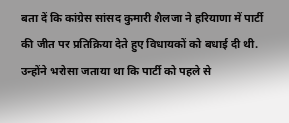बता दें कि कांग्रेस सांसद कुमारी शैलजा ने हरियाणा में पार्टी की जीत पर प्रतिक्रिया देते हुए विधायकों को बधाई दी थी. उन्होंने भरोसा जताया था कि पार्टी को पहले से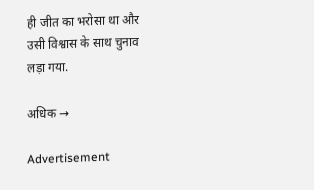ही जीत का भरोसा था और उसी विश्वास के साथ चुनाव लड़ा गया.

अधिक →

Advertisement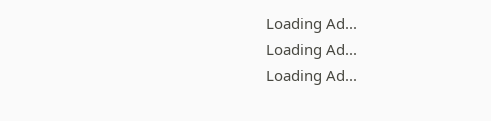Loading Ad...
Loading Ad...
Loading Ad...